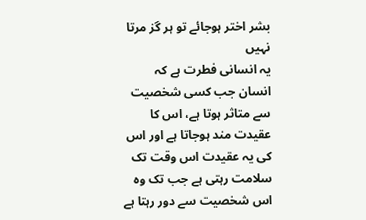بشر اختر ہوجائے تو ہر گز مرتا نہیں
یہ انسانی فطرت ہے کہ انسان جب کسی شخصیت سے متاثر ہوتا ہے، اس کا عقیدت مند ہوجاتا ہے اور اس کی یہ عقیدت اس وقت تک سلامت رہتی ہے جب تک وہ اس شخصیت سے دور رہتا ہے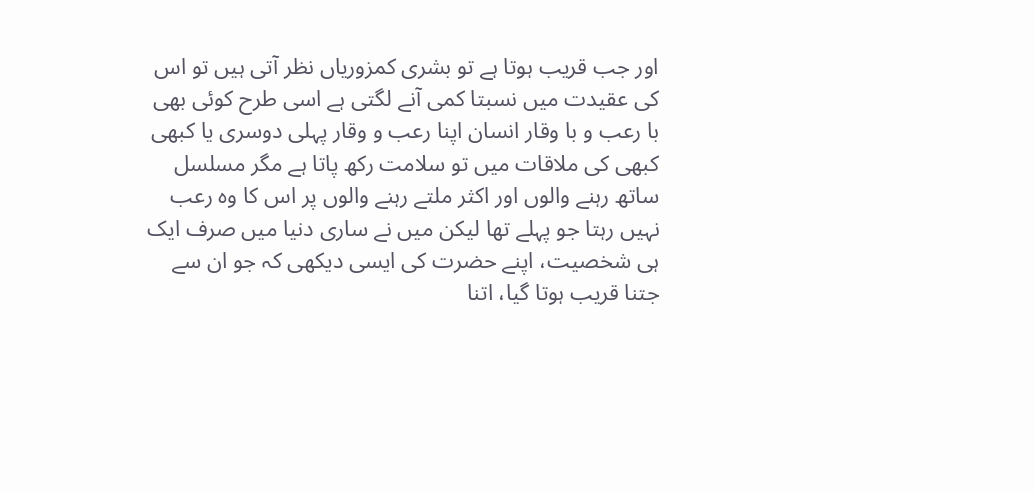اور جب قریب ہوتا ہے تو بشری کمزوریاں نظر آتی ہیں تو اس کی عقیدت میں نسبتا کمی آنے لگتی ہے اسی طرح کوئی بھی با رعب و با وقار انسان اپنا رعب و وقار پہلی دوسری یا کبھی کبھی کی ملاقات میں تو سلامت رکھ پاتا ہے مگر مسلسل ساتھ رہنے والوں اور اکثر ملتے رہنے والوں پر اس کا وہ رعب نہیں رہتا جو پہلے تھا لیکن میں نے ساری دنیا میں صرف ایک ہی شخصیت، اپنے حضرت کی ایسی دیکھی کہ جو ان سے جتنا قریب ہوتا گیا، اتنا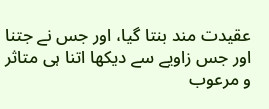عقیدت مند بنتا گیا، اور جس نے جتنا اور جس زاویے سے دیکھا اتنا ہی متاثر و مرعوب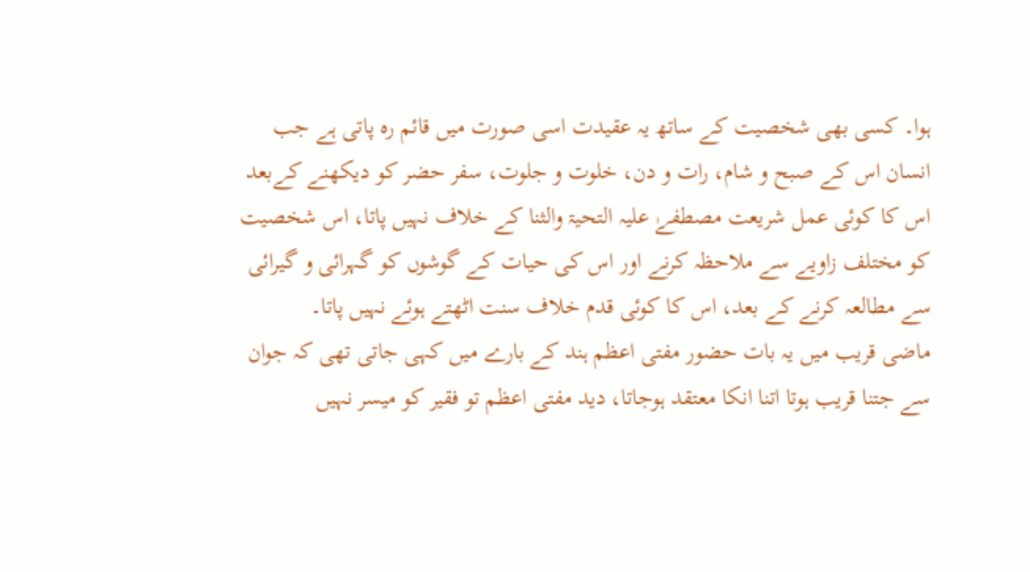ہوا۔ کسی بھی شخصیت کے ساتھ یہ عقیدت اسی صورت میں قائم رہ پاتی ہے جب انسان اس کے صبح و شام، رات و دن، خلوت و جلوت، سفر حضر کو دیکھنے کےبعد اس کا کوئی عمل شریعت مصطفےٰ علیہ التحیۃ والثنا کے خلاف نہیں پاتا، اس شخصیت کو مختلف زاویے سے ملاحظہ کرنے اور اس کی حیات کے گوشوں کو گہرائی و گیرائی سے مطالعہ کرنے کے بعد، اس کا کوئی قدم خلاف سنت اٹھتے ہوئے نہیں پاتا۔
ماضی قریب میں یہ بات حضور مفتی اعظم ہند کے بارے میں کہی جاتی تھی کہ جوان سے جتنا قریب ہوتا اتنا انکا معتقد ہوجاتا، دید مفتی اعظم تو فقیر کو میسر نہیں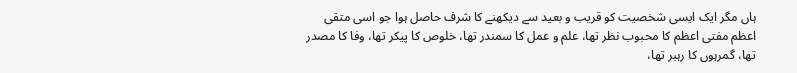ہاں مگر ایک ایسی شخصیت کو قریب و بعید سے دیکھنے کا شرف حاصل ہوا جو اسی متقی اعظم مفتی اعظم کا محبوب نظر تھا، علم و عمل کا سمندر تھا، خلوص کا پیکر تھا، وفا کا مصدر تھا، گمرہوں کا رہبر تھا،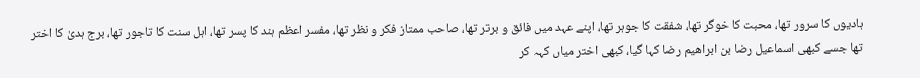ہادیوں کا سرور تھا، محبت کا خوگر تھا، شفقت کا جوہر تھا، اپنے عہد میں فائق و برتر تھا، صاحب ممتاز فکر و نظر تھا، مفسر اعظم ہند کا پسر تھا، اہل سنت کا تاجور تھا، برج ہدیٰ کا اختر تھا جسے کبھی اسماعیل رضا بن ابراھیم رضا کہا گیا، کبھی اختر میاں کہہ کر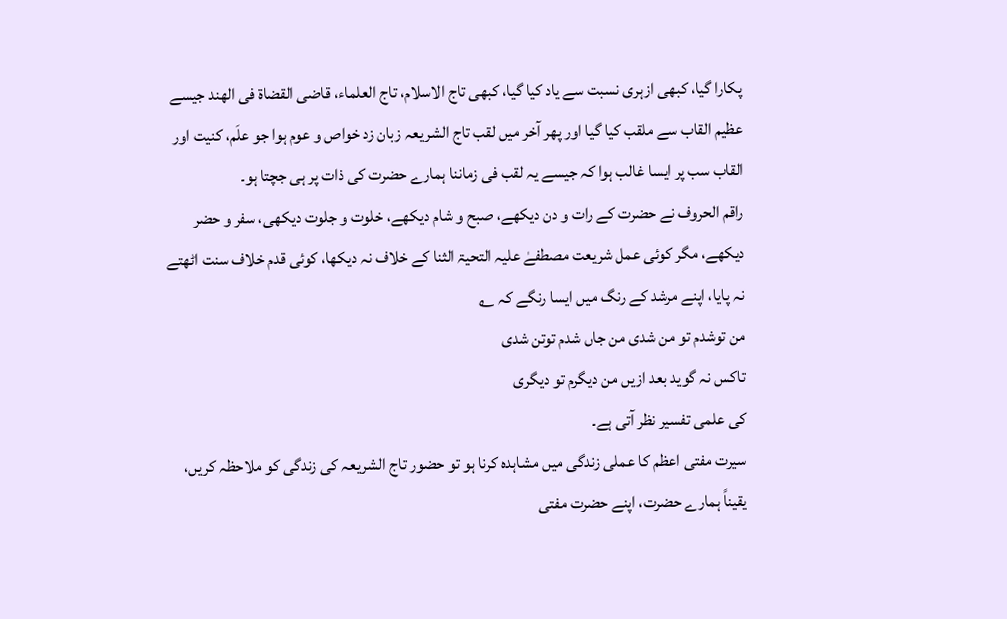پکارا گیا، کبھی ازہری نسبت سے یاد کیا گیا، کبھی تاج الاسلام، تاج العلماء، قاضی القضاۃ فی الھند جیسے عظیم القاب سے ملقب کیا گیا اور پھر آخر میں لقب تاج الشریعہ زبان زد خواص و عوم ہوا جو علَم، کنیت اور القاب سب پر ایسا غالب ہوا کہ جیسے یہ لقب فی زماننا ہمارے حضرت کی ذات پر ہی جچتا ہو۔
راقم الحروف نے حضرت کے رات و دن دیکھے، صبح و شام دیکھے، خلوت و جلوت دیکھی، سفر و حضر دیکھے، مگر کوئی عمل شریعت مصطفےٰ علیہ التحیۃ الثنا کے خلاف نہ دیکھا، کوئی قدم خلاف سنت اٹھتے نہ پایا، اپنے مرشد کے رنگ میں ایسا رنگے کہ ؎
من توشدم تو من شدی من جاں شدم توتن شدی
تاکس نہ گوید بعد ازیں من دیگرم تو دیگری
کی علمی تفسیر نظر آتی ہے۔
سیرت مفتی اعظم کا عملی زندگی میں مشاہدہ کرنا ہو تو حضور تاج الشریعہ کی زندگی کو ملاحظہ کریں، یقیناً ہمارے حضرت، اپنے حضرت مفتی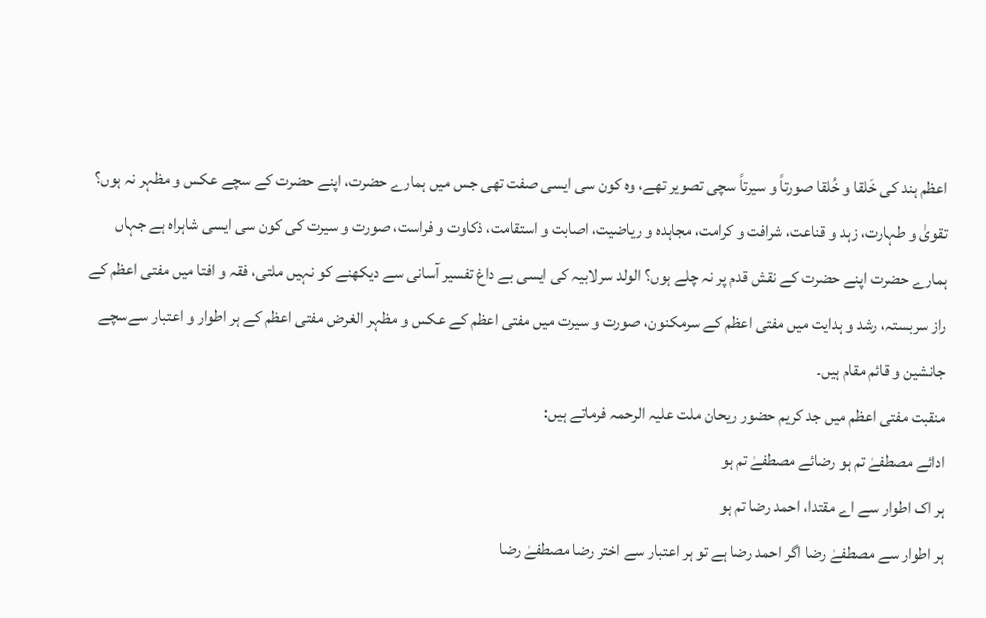اعظم ہند کی خَلقا و خُلقا صورتاً و سیرتاً سچی تصویر تھے، وہ کون سی ایسی صفت تھی جس میں ہمارے حضرت، اپنے حضرت کے سچے عکس و مظہر نہ ہوں؟ تقویٰ و طہارت، زہد و قناعت، شرافت و کرامت، مجاہدہ و ریاضیت، اصابت و استقامت، ذکاوت و فراست، صورت و سیرت کی کون سی ایسی شاہراہ ہے جہاں ہمارے حضرت اپنے حضرت کے نقش قدم پر نہ چلے ہوں؟ الولد سرلابیہ کی ایسی بے داغ تفسیر آسانی سے دیکھنے کو نہیں ملتی، فقہ و افتا میں مفتی اعظم کے راز سربستہ، رشد و ہدایت میں مفتی اعظم کے سرمکنون، صورت و سیرت میں مفتی اعظم کے عکس و مظہر الغرض مفتی اعظم کے ہر اطوار و اعتبار سےسچے جانشین و قائم مقام ہیں۔
منقبت مفتی اعظم میں جد کریم حضور ریحان ملت علیہ الرحمہ فرماتے ہیں:
ادائے مصطفےٰ تم ہو رضائے مصطفےٰ تم ہو
ہر اک اطوار سے اے مقتدا، احمد رضا تم ہو
ہر اطوار سے مصطفےٰ رضا اگر احمد رضا ہے تو ہر اعتبار سے اختر رضا مصطفےٰ رضا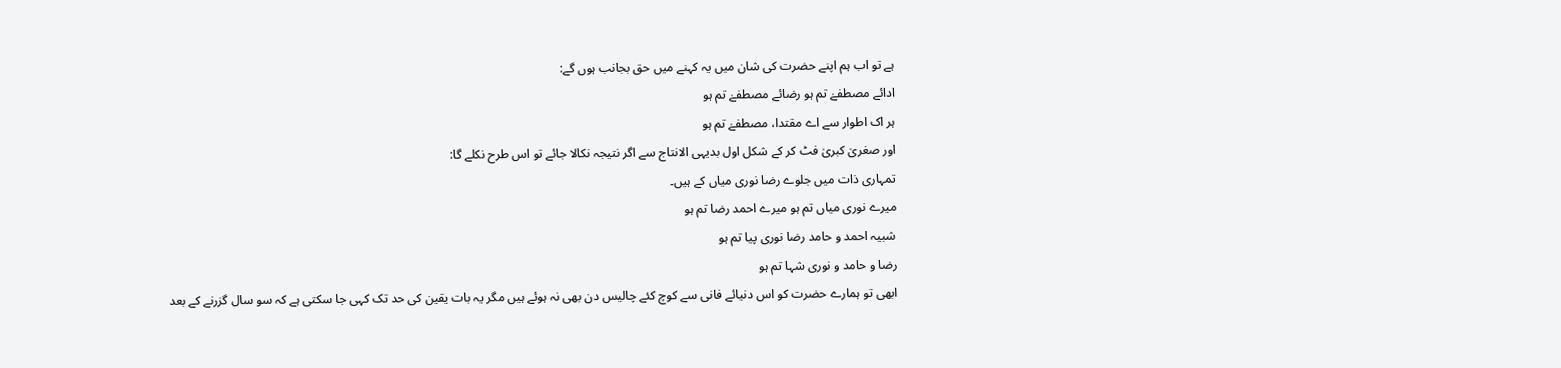ہے تو اب ہم اپنے حضرت کی شان میں یہ کہنے میں حق بجانب ہوں گے:
ادائے مصطفےٰ تم ہو رضائے مصطفےٰ تم ہو
ہر اک اطوار سے اے مقتدا، مصطفےٰ تم ہو
اور صغریٰ کبریٰ فٹ کر کے شکل اول بدیہی الانتاج سے اگر نتیجہ نکالا جائے تو اس طرح نکلے گا:
تمہاری ذات میں جلوے رضا نوری میاں کے ہیں۔
میرے نوری میاں تم ہو میرے احمد رضا تم ہو
شبیہ احمد و حامد رضا نوری پیا تم ہو
رضا و حامد و نوری شہا تم ہو
ابھی تو ہمارے حضرت کو اس دنیائے فانی سے کوچ کئے چالیس دن بھی نہ ہوئے ہیں مگر یہ بات یقین کی حد تک کہی جا سکتی ہے کہ سو سال گزرنے کے بعد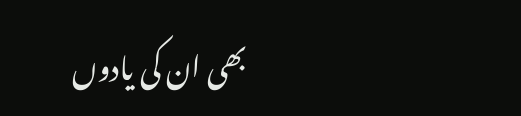بھی ان کی یادوں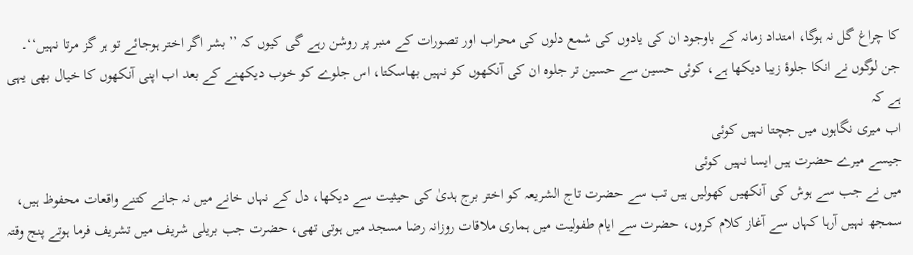کا چراغ گل نہ ہوگا، امتداد زمانہ کے باوجود ان کی یادوں کی شمع دلوں کی محراب اور تصورات کے منبر پر روشن رہے گی کیوں کہ ’’بشر اگر اختر ہوجائے تو ہر گز مرتا نہیں‘‘۔
جن لوگوں نے انکا جلوۂ زیبا دیکھا ہے، کوئی حسین سے حسین تر جلوہ ان کی آنکھوں کو نہیں بھاسکتا، اس جلوے کو خوب دیکھنے کے بعد اب اپنی آنکھوں کا خیال بھی یہی ہے کہ
اب میری نگاہوں میں جچتا نہیں کوئی
جیسے میرے حضرت ہیں ایسا نہیں کوئی
میں نے جب سے ہوش کی آنکھیں کھولیں ہیں تب سے حضرت تاج الشریعہ کو اختر برج ہدیٰ کی حیثیت سے دیکھا، دل کے نہاں خانے میں نہ جانے کتنے واقعات محفوظ ہیں، سمجھ نہیں آرہا کہاں سے آغاز کلام کروں، حضرت سے ایام طفولیت میں ہماری ملاقات روزانہ رضا مسجد میں ہوتی تھی، حضرت جب بریلی شریف میں تشریف فرما ہوتے پنج وقتہ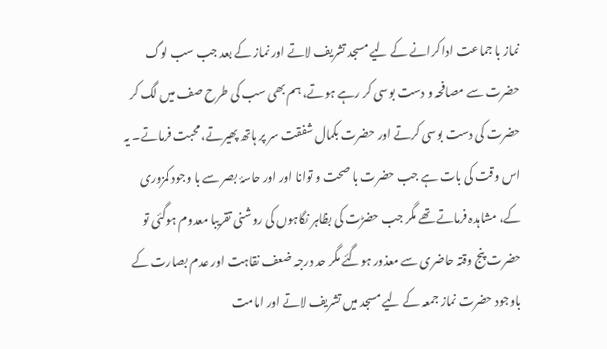نماز با جماعت ادا کرانے کے لیے مسجد تشریف لاتے اور نماز کے بعد جب سب لوگ حضرت سے مصافحہ و دست بوسی کر رہے ہوتے، ہم بھی سب کی طرح صف میں لگ کر حضرت کی دست بوسی کرتے اور حضرت بکمال شفقت سر پر ہاتھ پھیرتے، محبت فرماتے۔ یہ اس وقت کی بات ہے جب حضرت با صحت و توانا اور اور حاسۂ بصر سے با وجود کمزوری کے، مشاہدہ فرماتے تھے مگر جب حضڑت کی بظاہر نگاہوں کی روشنی تقریبا معدوم ہوگئی تو حضرت پنج وقتہ حاضری سے معذور ہوگئے مگر حد درجہ ضعف نقاہت اور عدم بصارت کے باوجود حضرت نماز جمعہ کے لیے مسجد میں تشریف لاتے اور امامت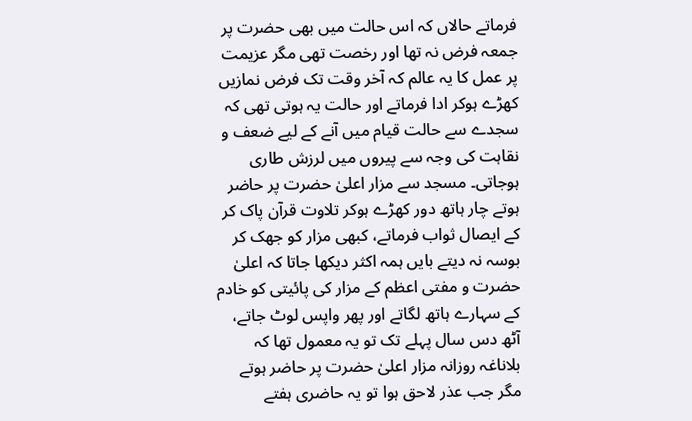فرماتے حالاں کہ اس حالت میں بھی حضرت پر جمعہ فرض نہ تھا اور رخصت تھی مگر عزیمت پر عمل کا یہ عالم کہ آخر وقت تک فرض نمازیں کھڑے ہوکر ادا فرماتے اور حالت یہ ہوتی تھی کہ سجدے سے حالت قیام میں آنے کے لیے ضعف و نقاہت کی وجہ سے پیروں میں لرزش طاری ہوجاتی۔ مسجد سے مزار اعلیٰ حضرت پر حاضر ہوتے چار ہاتھ دور کھڑے ہوکر تلاوت قرآن پاک کر کے ایصال ثواب فرماتے، کبھی مزار کو جھک کر بوسہ نہ دیتے بایں ہمہ اکثر دیکھا جاتا کہ اعلیٰ حضرت و مفتی اعظم کے مزار کی پائیتی کو خادم کے سہارے ہاتھ لگاتے اور پھر واپس لوٹ جاتے، آٹھ دس سال پہلے تک تو یہ معمول تھا کہ بلاناغہ روزانہ مزار اعلیٰ حضرت پر حاضر ہوتے مگر جب عذر لاحق ہوا تو یہ حاضری ہفتے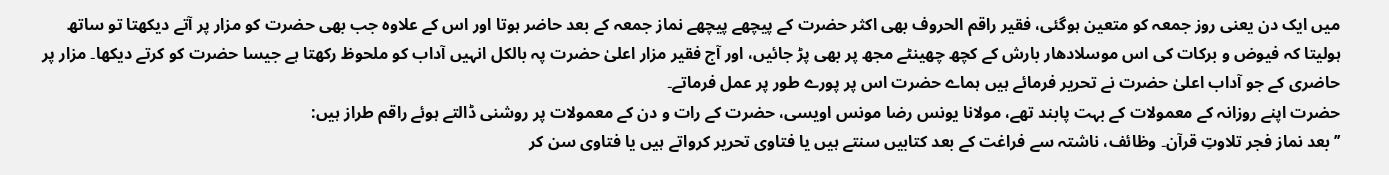میں ایک دن یعنی روز جمعہ کو متعین ہوگئی، فقیر راقم الحروف بھی اکثر حضرت کے پیچھے پیچھے نماز جمعہ کے بعد حاضر ہوتا اور اس کے علاوہ جب بھی حضرت کو مزار پر آتے دیکھتا تو ساتھ ہولیتا کہ فیوض و برکات کی اس موسلادھار بارش کے کچھ چھینٹے مجھ پر بھی پڑ جائیں، اور آج فقیر مزار اعلیٰ حضرت پہ بالکل انہیں آداب کو ملحوظ رکھتا ہے جیسا حضرت کو کرتے دیکھا۔ مزار پر حاضری کے جو آداب اعلیٰ حضرت نے تحریر فرمائے ہیں ہماے حضرت اس پر پورے طور پر عمل فرماتے۔
حضرت اپنے روزانہ کے معمولات کے بہت پابند تھے، مولانا یونس رضا مونس اویسی، حضرت کے رات و دن کے معمولات پر روشنی ڈالتے ہوئے راقم طراز ہیں:
’’بعد نماز فجر تلاوتِ قرآن۔ وظائف، ناشتہ سے فراغت کے بعد کتابیں سنتے ہیں یا فتاوی تحریر کرواتے ہیں یا فتاوی سن کر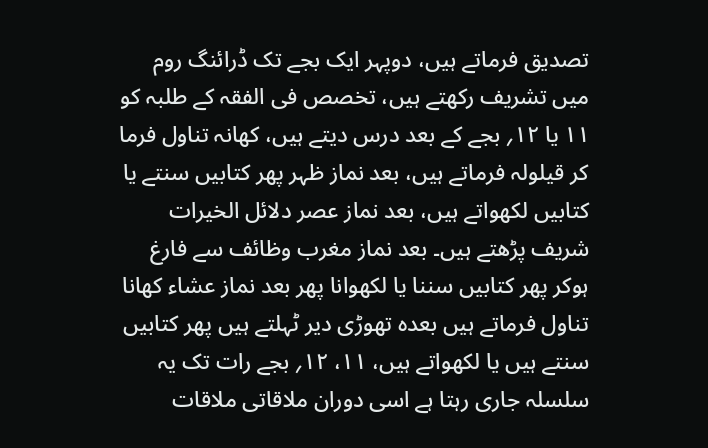تصدیق فرماتے ہیں، دوپہر ایک بجے تک ڈرائنگ روم میں تشریف رکھتے ہیں، تخصص فی الفقہ کے طلبہ کو ۱۱ یا ۱۲؍ بجے کے بعد درس دیتے ہیں، کھانہ تناول فرما کر قیلولہ فرماتے ہیں، بعد نماز ظہر پھر کتابیں سنتے یا کتابیں لکھواتے ہیں، بعد نماز عصر دلائل الخیرات شریف پڑھتے ہیں۔ بعد نماز مغرب وظائف سے فارغ ہوکر پھر کتابیں سننا یا لکھوانا پھر بعد نماز عشاء کھانا تناول فرماتے ہیں بعدہ تھوڑی دیر ٹہلتے ہیں پھر کتابیں سنتے ہیں یا لکھواتے ہیں، ۱۱، ۱۲؍ بجے رات تک یہ سلسلہ جاری رہتا ہے اسی دوران ملاقاتی ملاقات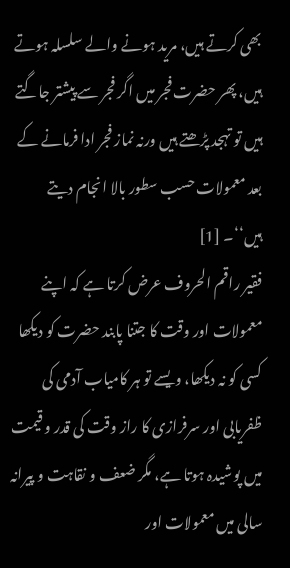بھی کرتے ہیں، مرید ہونے والے سلسلہ ہوتے ہیں، پھر حضرت فجر میں اگر فجر سے پیشتر جاگتے ہیں تو تہجد پڑھتے ہیں ورنہ نماز فجر ادا فرمانے کے بعد معمولات حسب سطور بالا انجام دیتے ہیں‘‘۔ [1]
فقیر راقم الحروف عرض کرتا ہے کہ اپنے معمولات اور وقت کا جتنا پابند حضرت کو دیکھا کسی کو نہ دیکھا، ویسے تو ہر کامیاب آدمی کی ظفریابی اور سرفرازی کا راز وقت کی قدر و قیمت میں پوشیدہ ہوتا ہے، مگر ضعف و نقاہت و پیرانہ سالی میں معمولات اور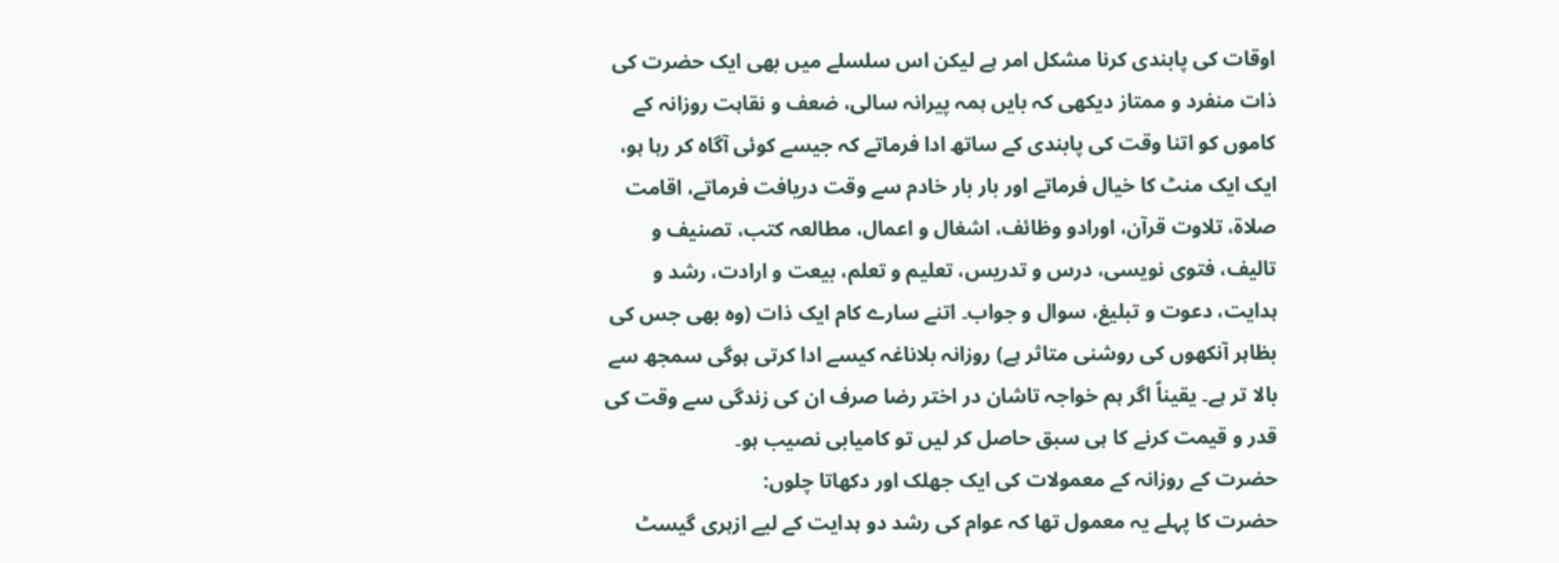اوقات کی پابندی کرنا مشکل امر ہے لیکن اس سلسلے میں بھی ایک حضرت کی ذات منفرد و ممتاز دیکھی کہ بایں ہمہ پیرانہ سالی، ضعف و نقاہت روزانہ کے کاموں کو اتنا وقت کی پابندی کے ساتھ ادا فرماتے کہ جیسے کوئی آگاہ کر رہا ہو، ایک ایک منٹ کا خیال فرماتے اور بار بار خادم سے وقت دریافت فرماتے، اقامت صلاۃ، تلاوت قرآن، اورادو وظائف، اشغال و اعمال، مطالعہ کتب، تصنیف و تالیف، فتوی نویسی، درس و تدریس، تعلیم و تعلم، بیعت و ارادت، رشد و ہدایت، دعوت و تبلیغ، سوال و جواب۔ اتنے سارے کام ایک ذات (وہ بھی جس کی بظاہر آنکھوں کی روشنی متاثر ہے) روزانہ بلاناغہ کیسے ادا کرتی ہوگی سمجھ سے بالا تر ہے۔ یقیناً اگر ہم خواجہ تاشان در اختر رضا صرف ان کی زندگی سے وقت کی قدر و قیمت کرنے کا ہی سبق حاصل کر لیں تو کامیابی نصیب ہو۔
حضرت کے روزانہ کے معمولات کی ایک جھلک اور دکھاتا چلوں:
حضرت کا پہلے یہ معمول تھا کہ عوام کی رشد دو ہدایت کے لیے ازہری گیسٹ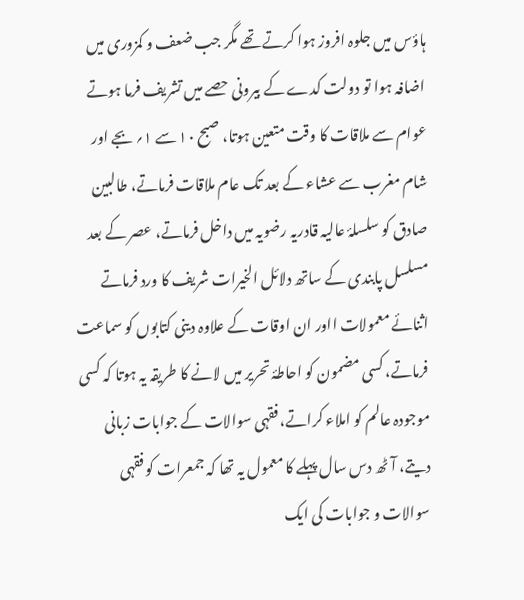ہاؤس میں جلوہ افروز ہوا کرتے تھے مگر جب ضعف و کمزوری میں اضافہ ہوا تو دولت کدے کے بیرونی حصے میں تشریف فرما ہوتے عوام سے ملاقات کا وقت متعین ہوتا، صبح ۱۰ سے ۱؍ بجے اور شام مغرب سے عشاء کے بعد تک عام ملاقات فرماتے، طالبین صادق کو سلسلۂ عالیہ قادریہ رضویہ میں داخل فرماتے، عصر کے بعد مسلسل پابندی کے ساتھ دلائل الخیرات شریف کا ورد فرماتے اثنائے معمولات ااور ان اوقات کے علاوہ دینی کتابوں کو سماعت فرماتے، کسی مضمون کو احاطۂ تحریر میں لانے کا طریقہ یہ ہوتا کہ کسی موجودہ عالم کو املاء کراتے، فقہی سوالات کے جوابات زبانی دیتے، آٹھ دس سال پہلے کا معمول یہ تھا کہ جمعرات کو فقہی سوالات و جوابات کی ایک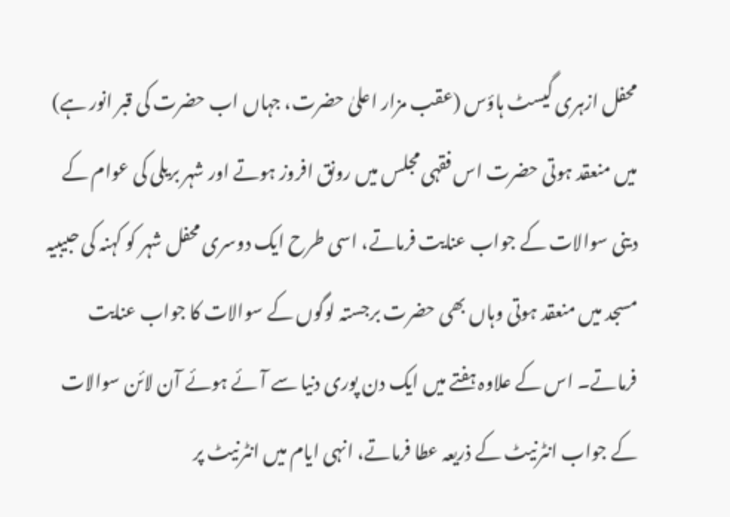محفل ازہری گیسٹ ہاؤس (عقب مزار اعلیٰ حضرت، جہاں اب حضرت کی قبر انور ہے) میں منعقد ہوتی حضرت اس فقہی مجلس میں رونق افروز ہوتے اور شہر بریلی کی عوام کے دینی سوالات کے جواب عنایت فرماتے، اسی طرح ایک دوسری محفل شہر کو کہنہ کی حبیبیہ مسجد میں منعقد ہوتی وہاں بھی حضرت برجستہ لوگوں کے سوالات کا جواب عنایت فرماتے۔ اس کے علاوہ ہفتے میں ایک دن پوری دنیا سے آئے ہوئے آن لائن سوالات کے جواب انٹرنیٹ کے ذریعہ عطا فرماتے، انہی ایام میں انٹرنیٹ پر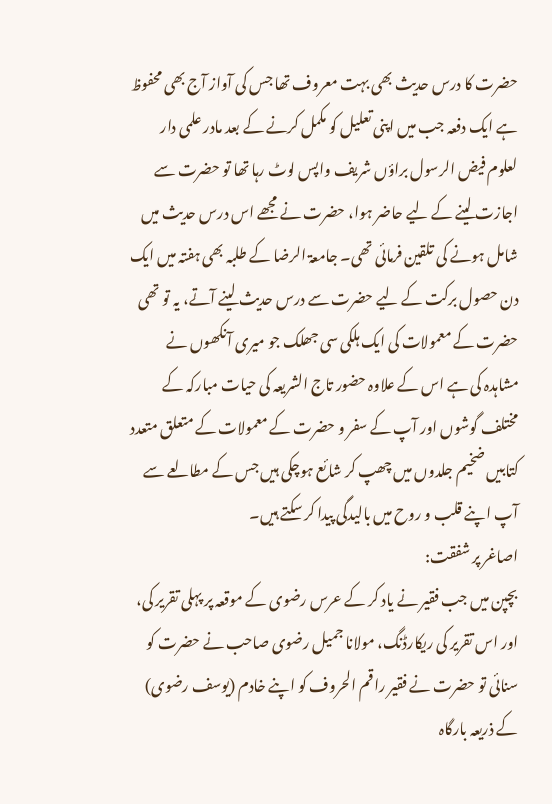حضرت کا درس حدیث بھی بہت معروف تھا جس کی آواز آج بھی محفوظ ہے ایک دفعہ جب میں اپنی تعلیل کو مکمل کرنے کے بعد مادر علمی دار لعلوم فیض الرسول براؤں شریف واپس لوٹ رہا تھا تو حضرت سے اجازت لینے کے لیے حاضر ہوا، حضرت نے مجھے اس درس حدیث میں شامل ہونے کی تلقین فرمائی تھی۔ جامعۃ الرضا کے طلبہ بھی ہفتہ میں ایک دن حصول برکت کے لیے حضرت سے درس حدیث لینے آتے، یہ تو تھی حضرت کے معمولات کی ایک ہلکی سی جھلک جو میری آنکھوں نے مشاہدہ کی ہے اس کے علاوہ حضور تاج الشریعہ کی حیات مبارکہ کے مختلف گوشوں اور آپ کے سفر و حضرت کے معمولات کے متعلق متعدد کتابیں ضخیم جلدوں میں چھپ کر شائع ہوچکی ہیں جس کے مطالعے سے آپ اپنے قلب و روح میں بالیدگی پیدا کر سکتے ہیں۔
اصاغر پر شفقت:
بچپن میں جب فقیر نے یاد کر کے عرس رضوی کے موقعہ پر پہلی تقریر کی، اور اس تقریر کی ریکارڈنگ، مولانا جمیل رضوی صاحب نے حضرت کو سنائی تو حضرت نے فقیر راقم الحروف کو اپنے خادم (یوسف رضوی) کے ذریعہ بارگاہ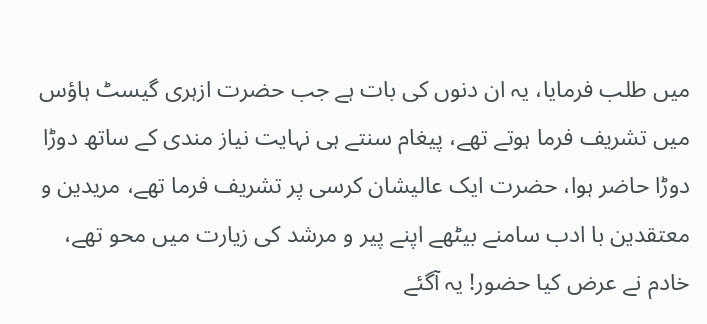میں طلب فرمایا، یہ ان دنوں کی بات ہے جب حضرت ازہری گیسٹ ہاؤس میں تشریف فرما ہوتے تھے، پیغام سنتے ہی نہایت نیاز مندی کے ساتھ دوڑا دوڑا حاضر ہوا، حضرت ایک عالیشان کرسی پر تشریف فرما تھے، مریدین و معتقدین با ادب سامنے بیٹھے اپنے پیر و مرشد کی زیارت میں محو تھے، خادم نے عرض کیا حضور! یہ آگئے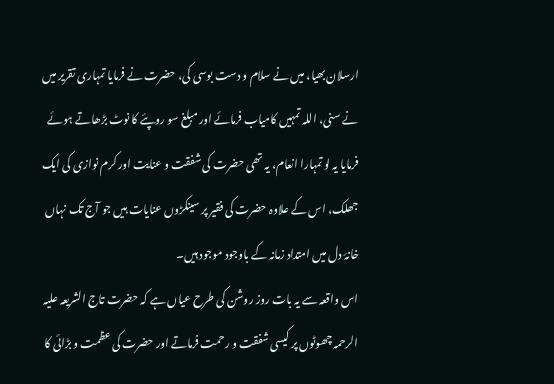ارسلان بھیا، میں نے سلام و دست بوسی کی، حضرت نے فرمایا تمہاری تقریر میں نے سنی، اللہ تمہیں کامیاب فرمائے اور مبلغ سو روپئے کا نوٹ بڑھاتے ہوئے فرمایا یہ لو تمہارا انعام، یہ تھی حضرت کی شفقت و عنایت اور کرم نوازی کی ایک جھلک، اس کے علاوہ حضرت کی فقیر پر سینکڑوں عنایات ہیں جو آج تک نہاں خانۂ دل میں امتداد زمانہ کے باوجود موجود ہیں۔
اس واقعہ سے یہ بات روز روشن کی طرح عیاں ہے کہ حضرت تاج الشریعہ علیہ الرحمہ چھوٹوں پر کیسی شفقت و رحمت فرماتے اور حضرت کی عظمت و بڑائی کا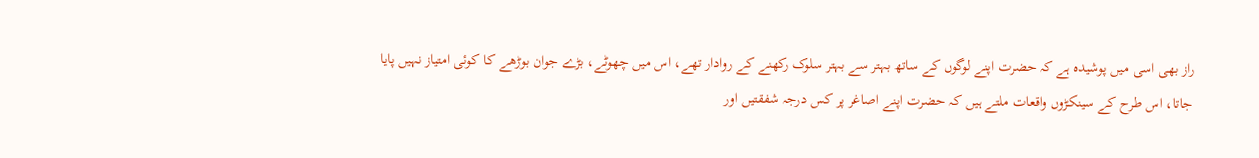راز بھی اسی میں پوشیدہ ہے کہ حضرت اپنے لوگوں کے ساتھ بہتر سے بہتر سلوک رکھنے کے روادار تھے، اس میں چھوٹے، بڑے جوان بوڑھے کا کوئی امتیاز نہیں پایا جاتا، اس طرح کے سینکڑوں واقعات ملتے ہیں کہ حضرت اپنے اصاغر پر کس درجہ شفقتیں اور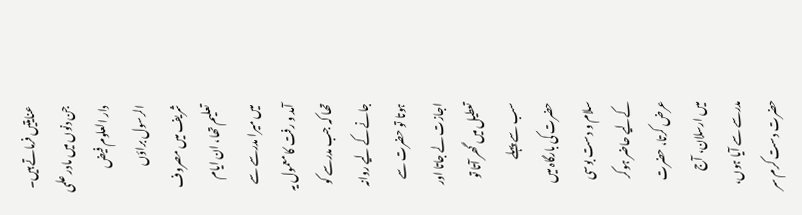عنایتیں فرماتے ہیں۔ جن دنوں میں مادر علمی دار العلوم فیض الرسول براؤں شریف میں مصروف تعلیم تھا، ان ایام میں میرا مدرسے سے آمد و رفت کا معمول یہ تھا کہ جب مدرسے کو جانے کے لیے روانہ ہوتا تو حضرت سے اجازت لے جاتا اور تعطیل میں گھر آتا تو سب سے پہلے حضرت کی بارگاہ میں سلام و دست بوسی کےلیے حاضر ہوکر عرض کرتا، حضرت میں ارسلان، آج مدرسے سے آیا ہوں، حضرت دست کرم سر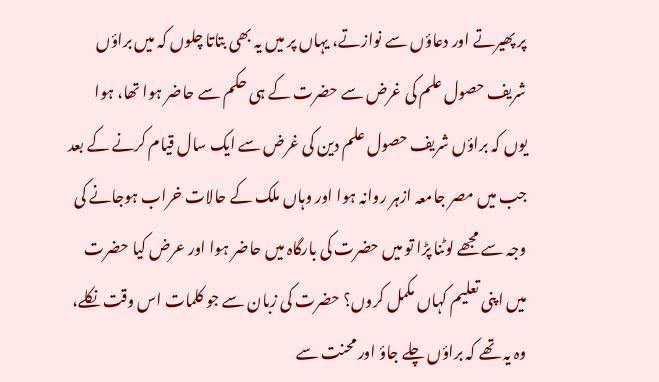پر پھیرتے اور دعاؤں سے نوازتے، یہاں پر میں یہ بھی بتاتا چلوں کہ میں براؤں شریف حصول علم کی غرض سے حضرت کے ہی حکم سے حاضر ہوا تھا، ہوا یوں کہ براؤں شریف حصول علم دین کی غرض سے ایک سال قیام کرنے کے بعد جب میں مصر جامعہ ازہر روانہ ہوا اور وہاں ملک کے حالات خراب ہوجانے کی وجہ سے مجھے لوٹنا پڑا تو میں حضرت کی بارگاہ میں حاضر ہوا اور عرض کیا حضرت میں اپنی تعلیم کہاں مکمل کروں؟ حضرت کی زبان سے جو کلمات اس وقت نکلے، وہ یہ تھے کہ براؤں چلے جاؤ اور محنت سے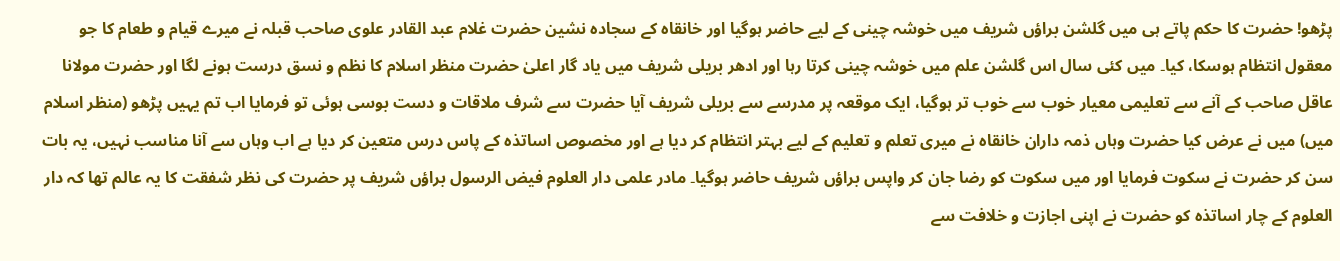پڑھو! حضرت کا حکم پاتے ہی میں گلشن براؤں شریف میں خوشہ چینی کے لیے حاضر ہوگیا اور خانقاہ کے سجادہ نشین حضرت غلام عبد القادر علوی صاحب قبلہ نے میرے قیام و طعام کا جو معقول انتظام ہوسکا، کیا۔ میں کئی سال اس گلشن علم میں خوشہ چینی کرتا رہا اور ادھر بریلی شریف میں یاد گار اعلیٰ حضرت منظر اسلام کا نظم و نسق درست ہونے لگا اور حضرت مولانا عاقل صاحب کے آنے سے تعلیمی معیار خوب سے خوب تر ہوگیا، ایک موقعہ پر مدرسے سے بریلی شریف آیا حضرت سے شرف ملاقات و دست بوسی ہوئی تو فرمایا اب تم یہیں پڑھو (منظر اسلام میں) میں نے عرض کیا حضرت وہاں ذمہ داران خانقاہ نے میری تعلم و تعلیم کے لیے بہتر انتظام کر دیا ہے اور مخصوص اساتذہ کے پاس درس متعین کر دیا ہے اب وہاں سے آنا مناسب نہیں، یہ بات سن کر حضرت نے سکوت فرمایا اور میں سکوت کو رضا جان کر واپس براؤں شریف حاضر ہوگیا۔ مادر علمی دار العلوم فیض الرسول براؤں شریف پر حضرت کی نظر شفقت کا یہ عالم تھا کہ دار العلوم کے چار اساتذہ کو حضرت نے اپنی اجازت و خلافت سے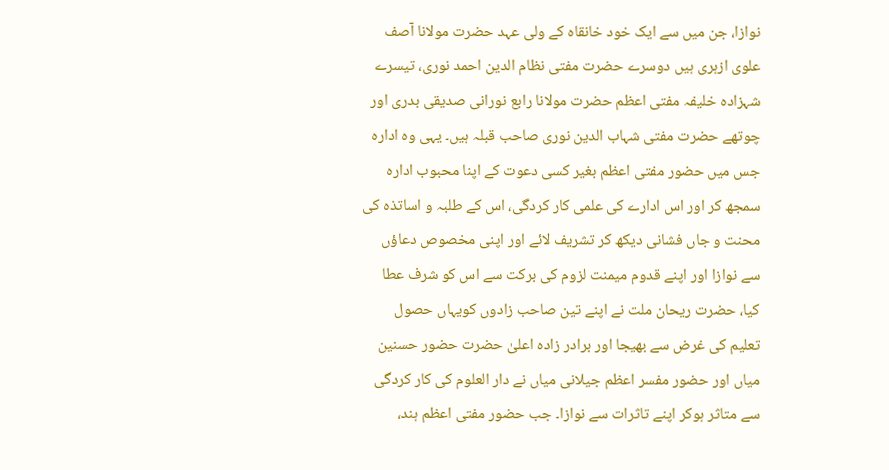نوازا، جن میں سے ایک خود خانقاہ کے ولی عہد حضرت مولانا آصف علوی ازہری ہیں دوسرے حضرت مفتی نظام الدین احمد نوری، تیسرے شہزادہ خلیفہ مفتی اعظم حضرت مولانا رابع نورانی صدیقی بدری اور چوتھے حضرت مفتی شہاب الدین نوری صاحب قبلہ ہیں۔ یہی وہ ادارہ جس میں حضور مفتی اعظم بغیر کسی دعوت کے اپنا محبوب ادارہ سمجھ کر اور اس ادارے کی علمی کار کردگی، اس کے طلبہ و اساتذہ کی محنت و جاں فشانی دیکھ کر تشریف لائے اور اپنی مخصوص دعاؤں سے نوازا اور اپنے قدوم میمنت لزوم کی برکت سے اس کو شرف عطا کیا، حضرت ریحان ملت نے اپنے تین صاحب زادوں کویہاں حصول تعلیم کی غرض سے بھیجا اور برادر زادہ اعلیٰ حضرت حضور حسنین میاں اور حضور مفسر اعظم جیلانی میاں نے دار العلوم کی کار کردگی سے متاثر ہوکر اپنے تاثرات سے نوازا۔ جب حضور مفتی اعظم ہند،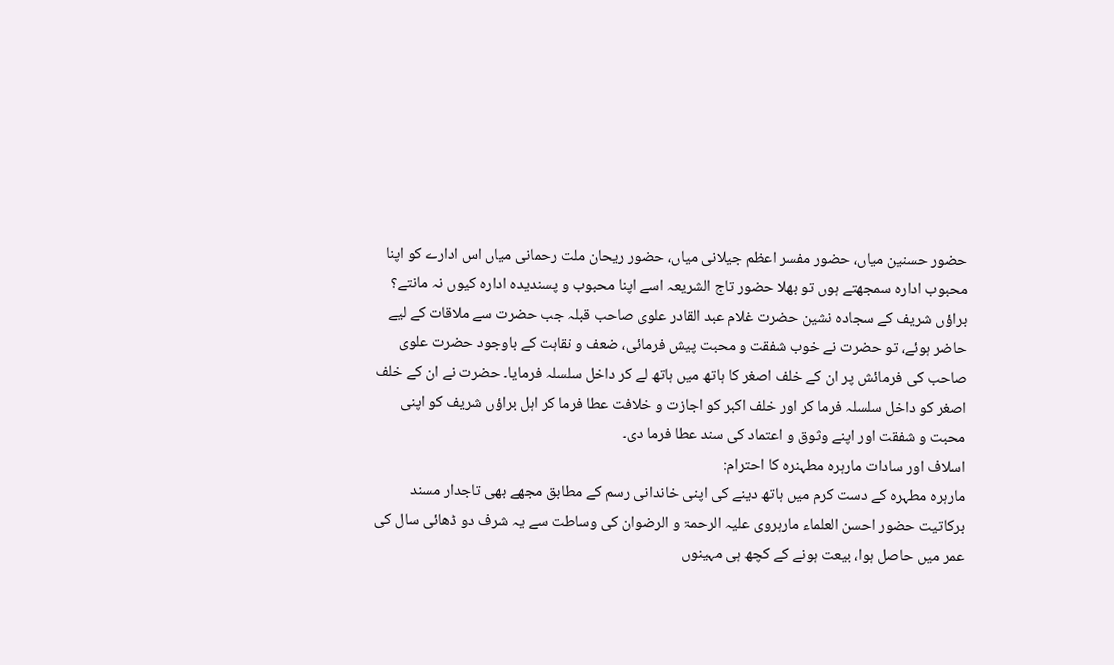حضور حسنین میاں، حضور مفسر اعظم جیلانی میاں، حضور ریحان ملت رحمانی میاں اس ادارے کو اپنا محبوب ادارہ سمجھتے ہوں تو بھلا حضور تاج الشریعہ اسے اپنا محبوب و پسندیدہ ادارہ کیوں نہ مانتے؟
براؤں شریف کے سجادہ نشین حضرت غلام عبد القادر علوی صاحب قبلہ جب حضرت سے ملاقات کے لیے حاضر ہوئے، تو حضرت نے خوب شفقت و محبت پیش فرمائی، ضعف و نقاہت کے باوجود حضرت علوی صاحب کی فرمائش پر ان کے خلف اصغر کا ہاتھ میں ہاتھ لے کر داخل سلسلہ فرمایا۔ حضرت نے ان کے خلف اصغر کو داخل سلسلہ فرما کر اور خلف اکبر کو اجازت و خلافت عطا فرما کر اہل براؤں شریف کو اپنی محبت و شفقت اور اپنے وثوق و اعتماد کی سند عطا فرما دی۔
اسلاف اور سادات مارہرہ مطہنرہ کا احترام:
مارہرہ مطہرہ کے دست کرم میں ہاتھ دینے کی اپنی خاندانی رسم کے مطابق مجھے بھی تاجدار مسند برکاتیت حضور احسن العلماء مارہروی علیہ الرحمۃ و الرضوان کی وساطت سے یہ شرف دو ڈھائی سال کی عمر میں حاصل ہوا، بیعت ہونے کے کچھ ہی مہینوں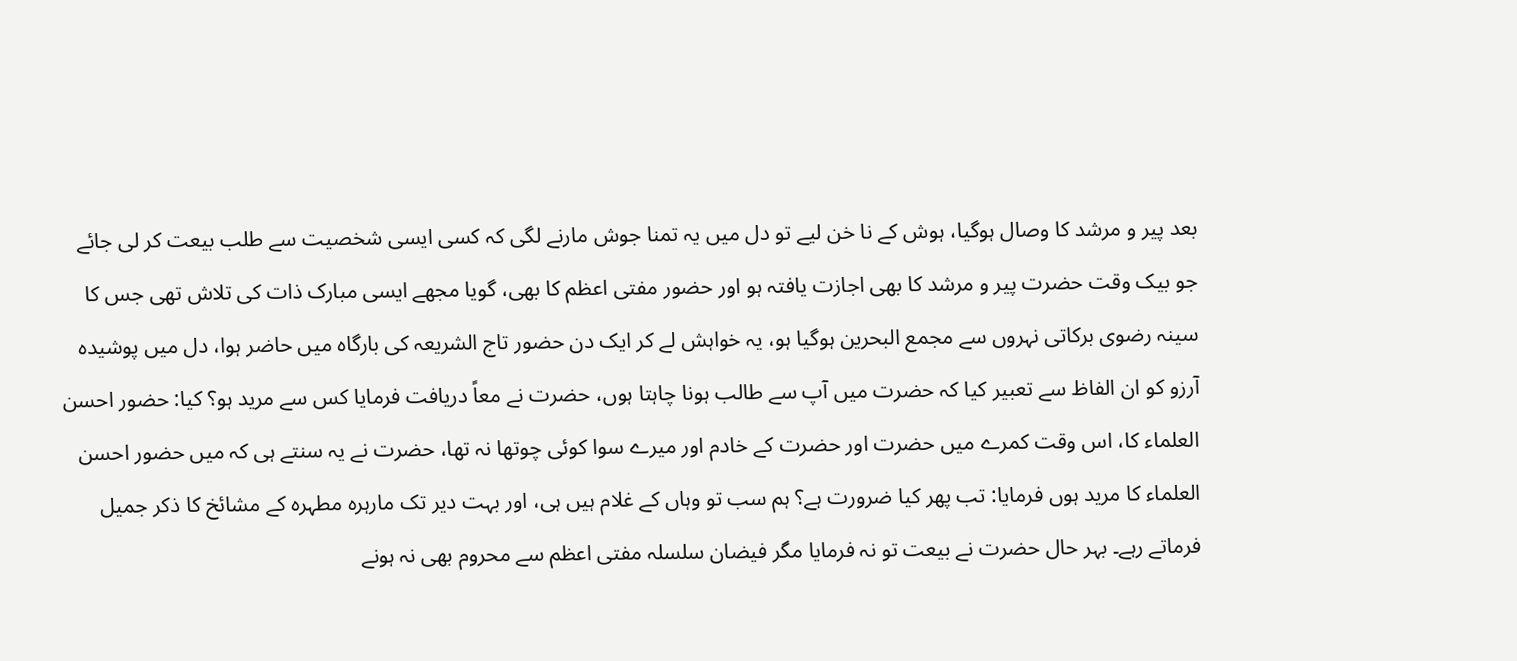بعد پیر و مرشد کا وصال ہوگیا، ہوش کے نا خن لیے تو دل میں یہ تمنا جوش مارنے لگی کہ کسی ایسی شخصیت سے طلب بیعت کر لی جائے جو بیک وقت حضرت پیر و مرشد کا بھی اجازت یافتہ ہو اور حضور مفتی اعظم کا بھی، گویا مجھے ایسی مبارک ذات کی تلاش تھی جس کا سینہ رضوی برکاتی نہروں سے مجمع البحرین ہوگیا ہو، یہ خواہش لے کر ایک دن حضور تاج الشریعہ کی بارگاہ میں حاضر ہوا، دل میں پوشیدہ آرزو کو ان الفاظ سے تعبیر کیا کہ حضرت میں آپ سے طالب ہونا چاہتا ہوں، حضرت نے معاً دریافت فرمایا کس سے مرید ہو؟ کیا: حضور احسن العلماء کا، اس وقت کمرے میں حضرت اور حضرت کے خادم اور میرے سوا کوئی چوتھا نہ تھا، حضرت نے یہ سنتے ہی کہ میں حضور احسن العلماء کا مرید ہوں فرمایا: تب پھر کیا ضرورت ہے؟ ہم سب تو وہاں کے غلام ہیں ہی، اور بہت دیر تک مارہرہ مطہرہ کے مشائخ کا ذکر جمیل فرماتے رہے۔ بہر حال حضرت نے بیعت تو نہ فرمایا مگر فیضان سلسلہ مفتی اعظم سے محروم بھی نہ ہونے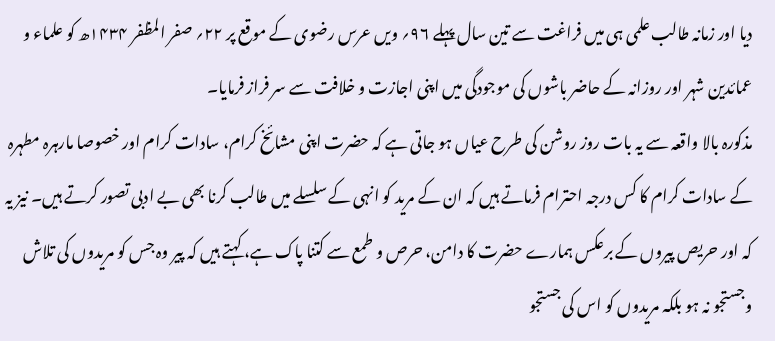دیا اور زمانہ طالب علمی ہی میں فراغت سے تین سال پہلے ۹۶؍ ویں عرس رضوی کے موقع پر ۲۲؍ صفر المظفر ۱۴۳۴ھ کو علماء و عمائدین شہر اور روزانہ کے حاضر باشوں کی موجودگی میں اپنی اجازت و خلافت سے سر فراز فرمایا۔
مذکورہ بالا واقعہ سے یہ بات روز روشن کی طرح عیاں ہو جاتی ہے کہ حضرت اپنی مشائخ کرام، سادات کرام اور خصوصا مارہرہ مطہرہ کے سادات کرام کا کس درجہ احترام فرماتے ہیں کہ ان کے مرید کو انہی کے سلسلے میں طالب کرنا بھی بے ادبی تصور کرتے ہیں۔ نیز یہ کہ اور حریص پیروں کے برعکس ہمارے حضرت کا دامن، حرص و طمع سے کتنا پاک ہے، کہتے ہیں کہ پیر وہ جس کو مریدوں کی تلاش وجستجو نہ ہو بلکہ مریدوں کو اس کی جستجو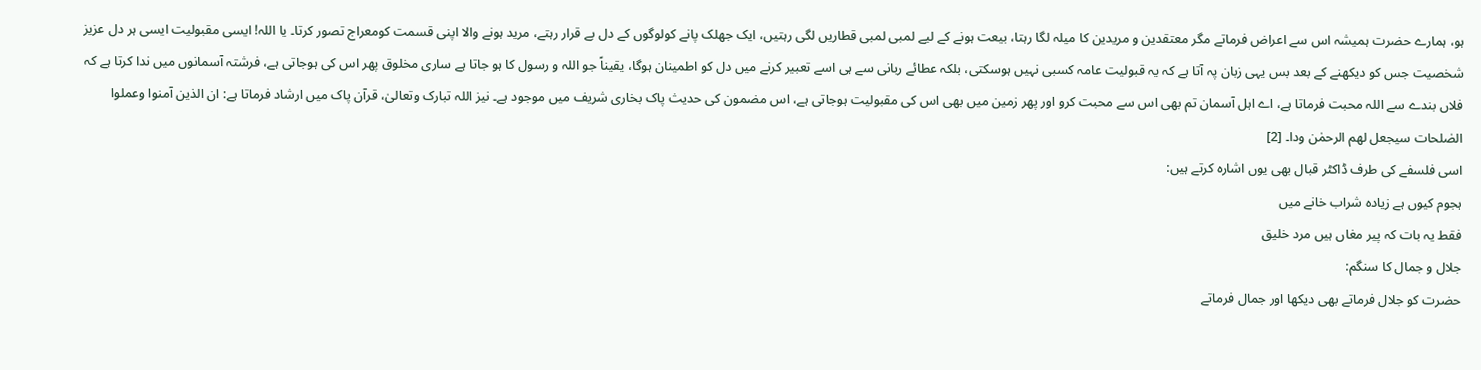ہو، ہمارے حضرت ہمیشہ اس سے اعراض فرماتے مگر معتقدین و مریدین کا میلہ لگا رہتا، بیعت ہونے کے لیے لمبی لمبی قطاریں لگی رہتیں، ایک جھلک پانے کولوگوں کے دل بے قرار رہتے، مرید ہونے والا اپنی قسمت کومعراج تصور کرتا۔ یا اللہ! ایسی مقبولیت ایسی ہر دل عزیز شخصیت جس کو دیکھنے کے بعد بس یہی زبان پہ آتا ہے کہ یہ قبولیت عامہ کسبی نہیں ہوسکتی، بلکہ عطائے ربانی سے ہی اسے تعبیر کرنے میں دل کو اطمینان ہوگا، یقیناً جو اللہ و رسول کا ہو جاتا ہے ساری مخلوق پھر اس کی ہوجاتی ہے، فرشتہ آسمانوں میں ندا کرتا ہے کہ فلاں بندے سے اللہ محبت فرماتا ہے، اے اہل آسمان تم بھی اس سے محبت کرو اور پھر زمین میں بھی اس کی مقبولیت ہوجاتی ہے، اس مضمون کی حدیث پاک بخاری شریف میں موجود ہے۔ نیز اللہ تبارک وتعالیٰ، قرآن پاک میں ارشاد فرماتا ہے: ان الذین آمنوا وعملوا الصٰلحات سیجعل لھم الرحمٰن ودا۔ [2]
اسی فلسفے کی طرف ڈاکٹر قبال بھی یوں اشارہ کرتے ہیں:
ہجوم کیوں ہے زیادہ شراب خانے میں
فقط یہ بات کہ پیر مغاں ہیں مرد خلیق
جلال و جمال کا سنگم:
حضرت کو جلال فرماتے بھی دیکھا اور جمال فرماتے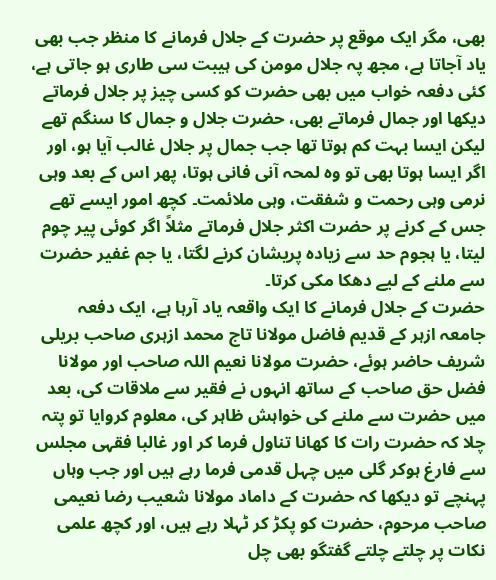بھی، مگر ایک موقع پر حضرت کے جلال فرمانے کا منظر جب بھی یاد آجاتا ہے، مجھ پہ جلال مومن کی ہیبت سی طاری ہو جاتی ہے، کئی دفعہ خواب میں بھی حضرت کو کسی چیز پر جلال فرماتے دیکھا اور جمال فرماتے بھی، حضرت جلال و جمال کا سنگم تھے لیکن ایسا بہت کم ہوتا تھا جب جمال پر جلال غالب آیا ہو، اور اگر ایسا ہوتا بھی تو وہ لمحہ آنی فانی ہوتا، پھر اس کے بعد وہی نرمی وہی رحمت و شفقت، وہی ملائمت۔ کچھ امور ایسے تھے جس کے کرنے پر حضرت اکثر جلال فرماتے مثلاً اگر کوئی پیر چوم لیتا، یا ہجوم حد سے زیادہ پریشان کرنے لگتا، یا جم غفیر حضرت سے ملنے کے لیے دھکا مکی کرتا۔
حضرت کے جلال فرمانے کا ایک واقعہ یاد آرہا ہے، ایک دفعہ جامعہ ازہر کے قدیم فاضل مولانا تاج محمد ازہری صاحب بریلی شریف حاضر ہوئے، حضرت مولانا نعیم اللہ صاحب اور مولانا فضل حق صاحب کے ساتھ انہوں نے فقیر سے ملاقات کی، بعد میں حضرت سے ملنے کی خواہش ظاہر کی، معلوم کروایا تو پتہ چلا کہ حضرت رات کا کھانا تناول فرما کر اور غالبا فقہی مجلس سے فارغ ہوکر گلی میں چہل قدمی فرما رہے ہیں اور جب وہاں پہنچے تو دیکھا کہ حضرت کے داماد مولانا شعیب رضا نعیمی صاحب مرحوم، حضرت کو پکڑ کر ٹہلا رہے ہیں، اور کچھ علمی نکات پر چلتے چلتے گفتگو بھی چل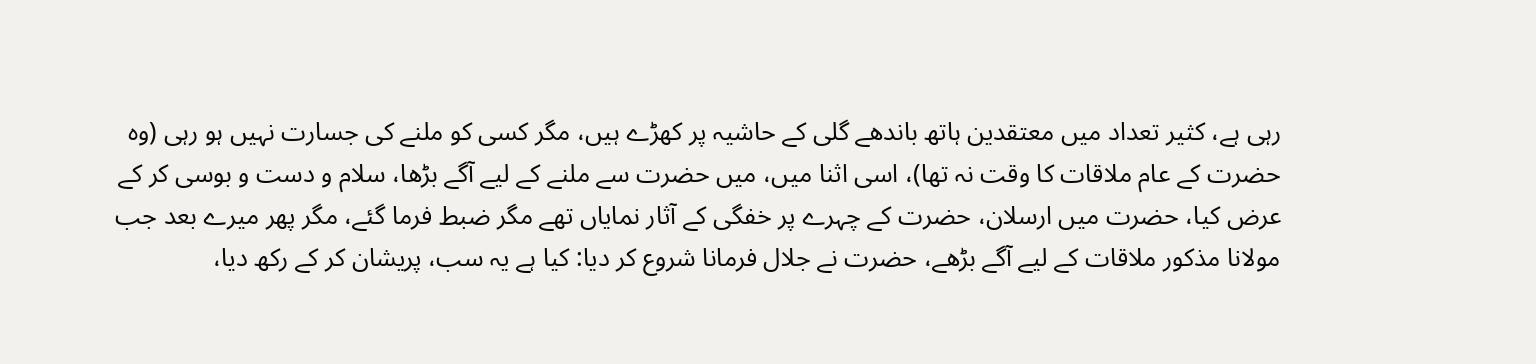رہی ہے، کثیر تعداد میں معتقدین ہاتھ باندھے گلی کے حاشیہ پر کھڑے ہیں، مگر کسی کو ملنے کی جسارت نہیں ہو رہی (وہ حضرت کے عام ملاقات کا وقت نہ تھا)، اسی اثنا میں، میں حضرت سے ملنے کے لیے آگے بڑھا، سلام و دست و بوسی کر کے عرض کیا، حضرت میں ارسلان، حضرت کے چہرے پر خفگی کے آثار نمایاں تھے مگر ضبط فرما گئے، مگر پھر میرے بعد جب مولانا مذکور ملاقات کے لیے آگے بڑھے، حضرت نے جلال فرمانا شروع کر دیا: کیا ہے یہ سب، پریشان کر کے رکھ دیا،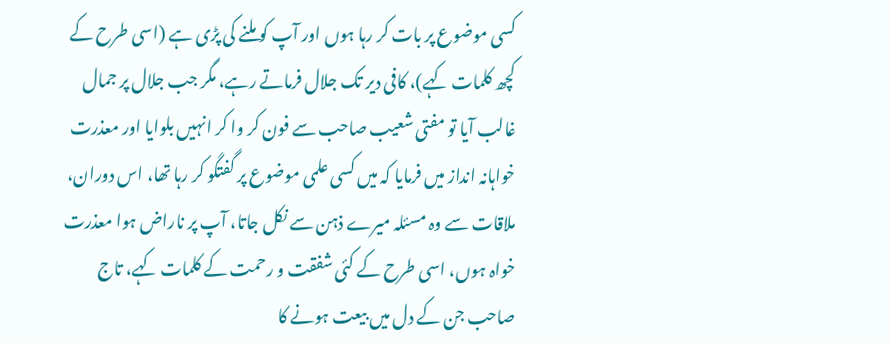کسی موضوع پر بات کر رہا ہوں اور آپ کو ملنے کی پڑی ہے (اسی طرح کے کچھ کلمات کہے)، کافی دیر تک جلال فرماتے رہے، مگر جب جلال پر جمال غالب آیا تو مفتی شعیب صاحب سے فون کر وا کر انہیں بلوایا اور معذرت خواہانہ انداز میں فرمایا کہ میں کسی علمی موضوع پر گفتگو کر رہا تھا، اس دوران، ملاقات سے وہ مسئلہ میرے ذہن سے نکل جاتا، آپ پر ناراض ہوا معذرت خواہ ہوں، اسی طرح کے کئی شفقت و رحمت کے کلمات کہے، تاج صاحب جن کے دل میں بیعت ہونے کا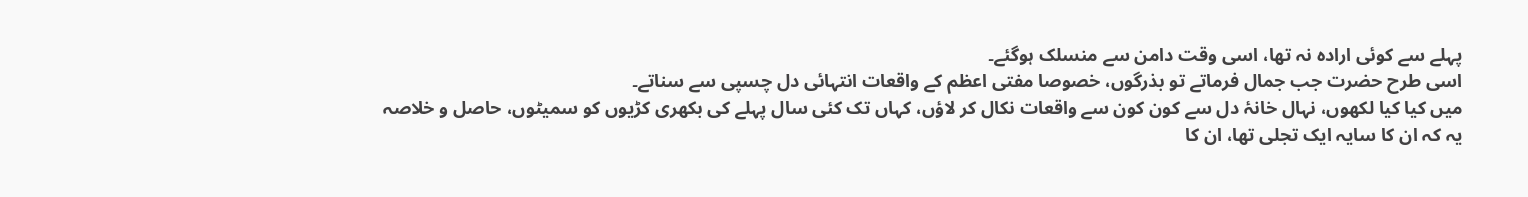پہلے سے کوئی ارادہ نہ تھا، اسی وقت دامن سے منسلک ہوگئے۔
اسی طرح حضرت جب جمال فرماتے تو بذرگوں، خصوصا مفتی اعظم کے واقعات انتہائی دل چسپی سے سناتے۔
میں کیا کیا لکھوں، نہال خانۂ دل سے کون کون سے واقعات نکال کر لاؤں، کہاں تک کئی سال پہلے کی بکھری کڑیوں کو سمیٹوں، حاصل و خلاصہ یہ کہ ان کا سایہ ایک تجلی تھا، ان کا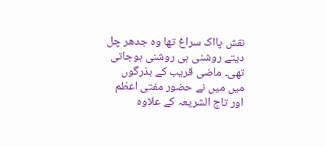نقش پااک سراغ تھا وہ جدھر چل دیتے روشنی ہی روشنی ہوجاتی تھی۔ ماضی قریب کے بذرگوں میں میں نے حضور مفتی اعظم اور تاج الشریعہ کے علاوہ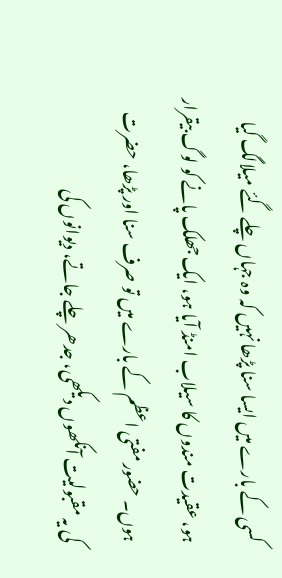کسی کے بارے میں ایسا سنا پڑھا نہیں کہ وہ جہاں چلے گئے میلالگ گیا ہو، عقیدت مندوں کا سیلاب امنڈ آیا ہو، ایک جھلک پانے کو لوگ بیقرار ہوں۔ حضور مفتی اعظم کے بارے میں تو صرف سنا اور پڑھا، حضرت کی یہ مقبولیت آنکھوں دیکھی، جدھر چلے جاتے، دیوانوں کی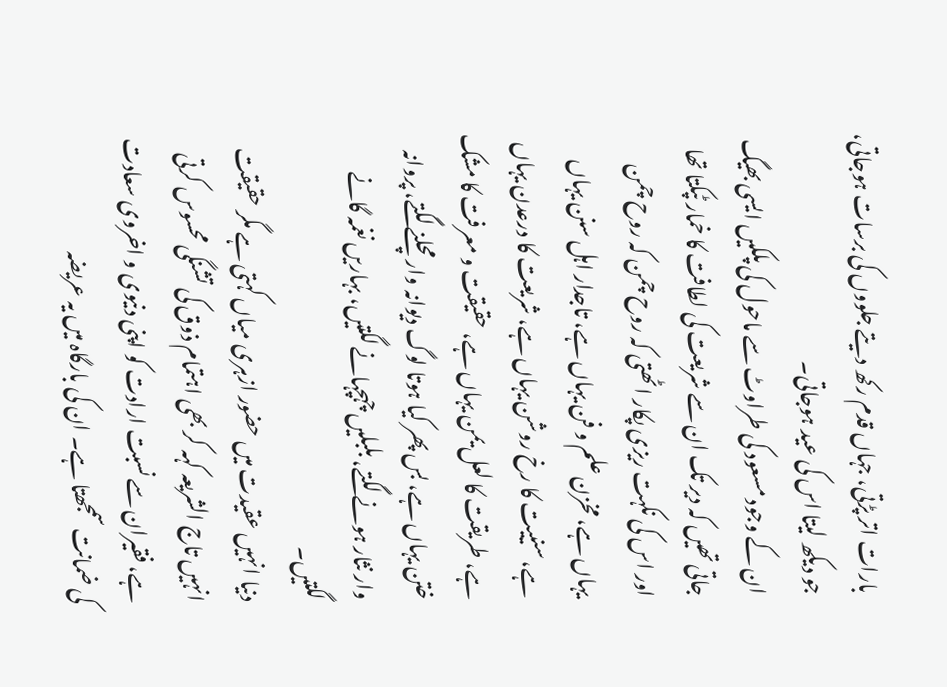بارات اتر پڑتی، جہاں قدم رکھ دیتے جلووں کی برسات ہوجاتی، جو دیکھ لیتا اس کی عید ہوجاتی۔
ان کے وجود مسعود کی طراوٹ سے ماحول کی پلکیں ایسی بھیگ جاتی تھیں کہ دیر تک ان سے شریعت کی لطافت کا خمار ٹپکتا تھا اور اس کی نکہت ریزی پکار اٹھتی کہ روح چمن کہ روح چمن یہاں ہے، مخزن علم و فن یہاں ہے، تاجدار اہل سنن یہاں ہے، سنییت کا رخ روشن یہاں ہے، شریعت کا درعدن یہاں ہے، طریقت کا لعل یمن یہاں ہے، حقیقت و معرفت کا مشک ختن یہاں ہے، بس پھر کیا ہوتا لوگ دیوانہ وار مچلنے لگتے، پروانہ وار نثار ہونے لگتے، بلبلیں چہچہانے لگتیں، بہاریں نغمہ گانے لگتیں۔
دنیا انہیں عقیدت میں حضور ازہری میاں کہتی ہے مگر حقیقت انہیں تاج الشریعہ کہہ کر بھی اہتمام ذوق کی تشنگی محسوس کرتی ہے، فقیران سے نسبت ارادت کو اپنی دنیوی و اخروی سعادت کی ضمانت سمجھتا ہے۔ ان کی بارگاہ میں یہ عریضہ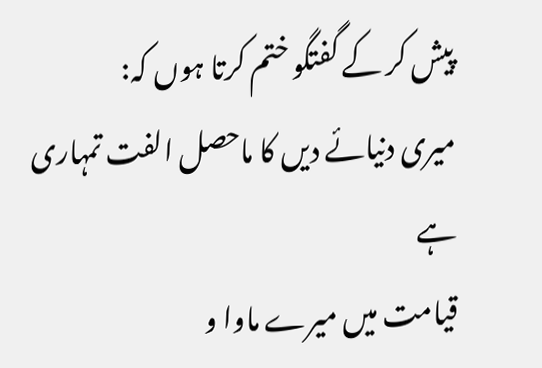پیش کر کے گفتگو ختم کرتا ہوں کہ:
میری دنیائے دیں کا ماحصل الفت تمہاری ہے
قیامت میں میرے ماوا و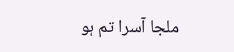ملجا آسرا تم ہو